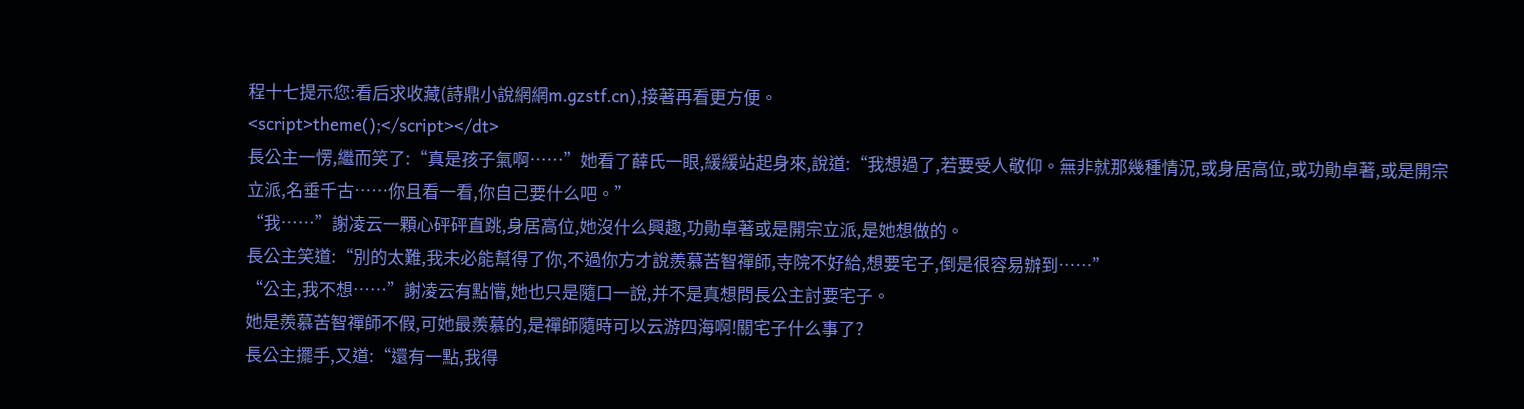程十七提示您:看后求收藏(詩鼎小說網網m.gzstf.cn),接著再看更方便。
<script>theme();</script></dt>
長公主一愣,繼而笑了:“真是孩子氣啊……”她看了薛氏一眼,緩緩站起身來,說道:“我想過了,若要受人敬仰。無非就那幾種情況,或身居高位,或功勛卓著,或是開宗立派,名垂千古……你且看一看,你自己要什么吧。”
“我……”謝凌云一顆心砰砰直跳,身居高位,她沒什么興趣,功勛卓著或是開宗立派,是她想做的。
長公主笑道:“別的太難,我未必能幫得了你,不過你方才說羨慕苦智禪師,寺院不好給,想要宅子,倒是很容易辦到……”
“公主,我不想……”謝凌云有點懵,她也只是隨口一說,并不是真想問長公主討要宅子。
她是羨慕苦智禪師不假,可她最羨慕的,是禪師隨時可以云游四海啊!關宅子什么事了?
長公主擺手,又道:“還有一點,我得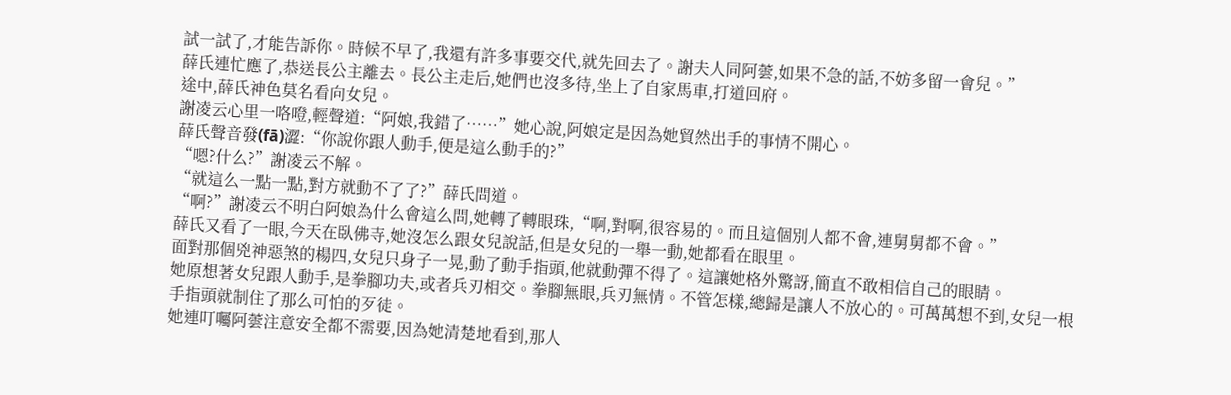試一試了,才能告訴你。時候不早了,我還有許多事要交代,就先回去了。謝夫人同阿蕓,如果不急的話,不妨多留一會兒。”
薛氏連忙應了,恭送長公主離去。長公主走后,她們也沒多待,坐上了自家馬車,打道回府。
途中,薛氏神色莫名看向女兒。
謝凌云心里一咯噔,輕聲道:“阿娘,我錯了……”她心說,阿娘定是因為她貿然出手的事情不開心。
薛氏聲音發(fā)澀:“你說你跟人動手,便是這么動手的?”
“嗯?什么?”謝凌云不解。
“就這么一點一點,對方就動不了了?”薛氏問道。
“啊?”謝凌云不明白阿娘為什么會這么問,她轉了轉眼珠,“啊,對啊,很容易的。而且這個別人都不會,連舅舅都不會。”
薛氏又看了一眼,今天在臥佛寺,她沒怎么跟女兒說話,但是女兒的一舉一動,她都看在眼里。
面對那個兇神惡煞的楊四,女兒只身子一晃,動了動手指頭,他就動彈不得了。這讓她格外驚訝,簡直不敢相信自己的眼睛。
她原想著女兒跟人動手,是拳腳功夫,或者兵刃相交。拳腳無眼,兵刃無情。不管怎樣,總歸是讓人不放心的。可萬萬想不到,女兒一根手指頭就制住了那么可怕的歹徒。
她連叮囑阿蕓注意安全都不需要,因為她清楚地看到,那人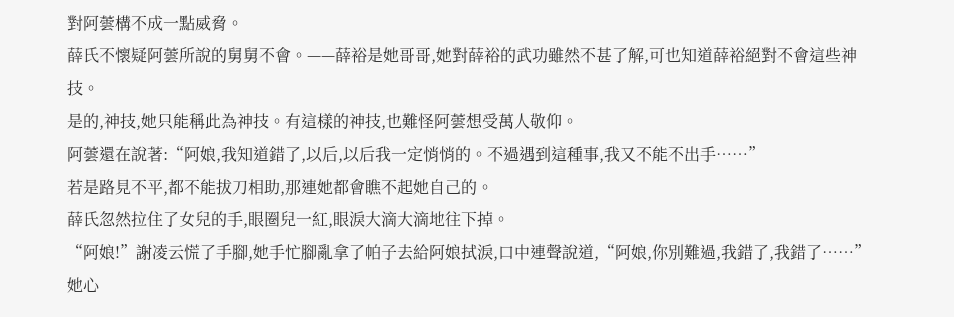對阿蕓構不成一點威脅。
薛氏不懷疑阿蕓所說的舅舅不會。——薛裕是她哥哥,她對薛裕的武功雖然不甚了解,可也知道薛裕絕對不會這些神技。
是的,神技,她只能稱此為神技。有這樣的神技,也難怪阿蕓想受萬人敬仰。
阿蕓還在說著:“阿娘,我知道錯了,以后,以后我一定悄悄的。不過遇到這種事,我又不能不出手……”
若是路見不平,都不能拔刀相助,那連她都會瞧不起她自己的。
薛氏忽然拉住了女兒的手,眼圈兒一紅,眼淚大滴大滴地往下掉。
“阿娘!”謝凌云慌了手腳,她手忙腳亂拿了帕子去給阿娘拭淚,口中連聲說道,“阿娘,你別難過,我錯了,我錯了……”
她心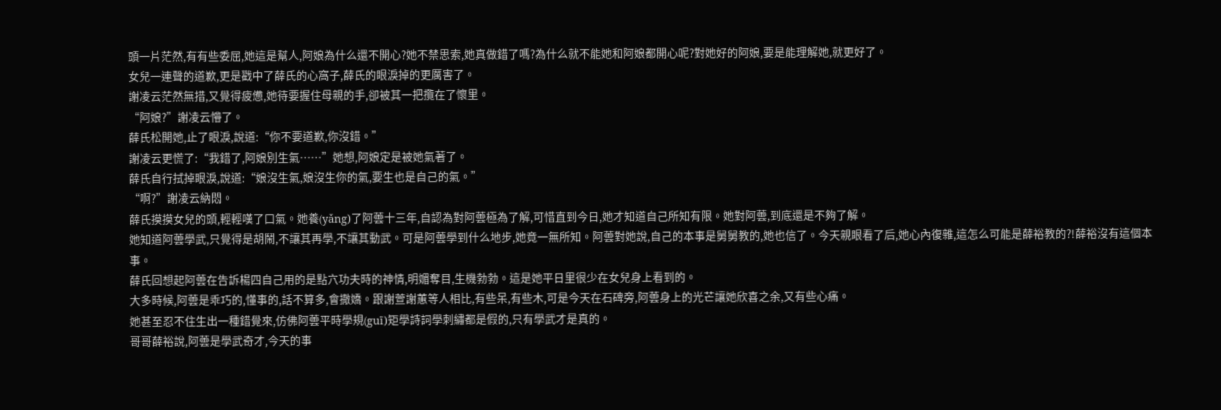頭一片茫然,有有些委屈,她這是幫人,阿娘為什么還不開心?她不禁思索,她真做錯了嗎?為什么就不能她和阿娘都開心呢?對她好的阿娘,要是能理解她,就更好了。
女兒一連聲的道歉,更是戳中了薛氏的心窩子,薛氏的眼淚掉的更厲害了。
謝凌云茫然無措,又覺得疲憊,她待要握住母親的手,卻被其一把攬在了懷里。
“阿娘?”謝凌云懵了。
薛氏松開她,止了眼淚,說道:“你不要道歉,你沒錯。”
謝凌云更慌了:“我錯了,阿娘別生氣……”她想,阿娘定是被她氣著了。
薛氏自行拭掉眼淚,說道:“娘沒生氣,娘沒生你的氣,要生也是自己的氣。”
“啊?”謝凌云納悶。
薛氏摸摸女兒的頭,輕輕嘆了口氣。她養(yǎng)了阿蕓十三年,自認為對阿蕓極為了解,可惜直到今日,她才知道自己所知有限。她對阿蕓,到底還是不夠了解。
她知道阿蕓學武,只覺得是胡鬧,不讓其再學,不讓其動武。可是阿蕓學到什么地步,她竟一無所知。阿蕓對她說,自己的本事是舅舅教的,她也信了。今天親眼看了后,她心內復雜,這怎么可能是薛裕教的?!薛裕沒有這個本事。
薛氏回想起阿蕓在告訴楊四自己用的是點穴功夫時的神情,明媚奪目,生機勃勃。這是她平日里很少在女兒身上看到的。
大多時候,阿蕓是乖巧的,懂事的,話不算多,會撒嬌。跟謝萱謝蕙等人相比,有些呆,有些木,可是今天在石碑旁,阿蕓身上的光芒讓她欣喜之余,又有些心痛。
她甚至忍不住生出一種錯覺來,仿佛阿蕓平時學規(guī)矩學詩詞學刺繡都是假的,只有學武才是真的。
哥哥薛裕說,阿蕓是學武奇才,今天的事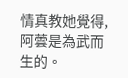情真教她覺得,阿蕓是為武而生的。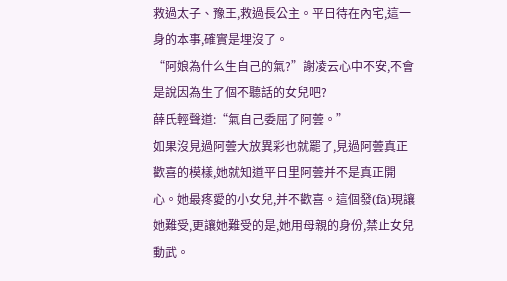救過太子、豫王,救過長公主。平日待在內宅,這一身的本事,確實是埋沒了。
“阿娘為什么生自己的氣?”謝凌云心中不安,不會是說因為生了個不聽話的女兒吧?
薛氏輕聲道:“氣自己委屈了阿蕓。”
如果沒見過阿蕓大放異彩也就罷了,見過阿蕓真正歡喜的模樣,她就知道平日里阿蕓并不是真正開心。她最疼愛的小女兒,并不歡喜。這個發(fā)現讓她難受,更讓她難受的是,她用母親的身份,禁止女兒動武。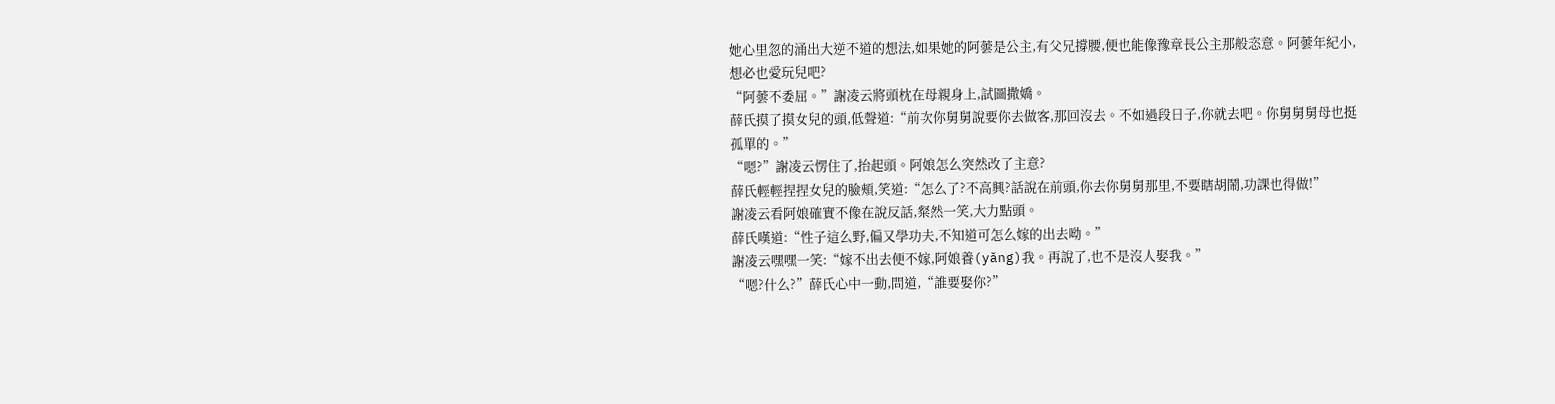她心里忽的涌出大逆不道的想法,如果她的阿蕓是公主,有父兄撐腰,便也能像豫章長公主那般恣意。阿蕓年紀小,想必也愛玩兒吧?
“阿蕓不委屈。”謝凌云將頭枕在母親身上,試圖撒嬌。
薛氏摸了摸女兒的頭,低聲道:“前次你舅舅說要你去做客,那回沒去。不如過段日子,你就去吧。你舅舅舅母也挺孤單的。”
“嗯?”謝凌云愣住了,抬起頭。阿娘怎么突然改了主意?
薛氏輕輕捏捏女兒的臉頰,笑道:“怎么了?不高興?話說在前頭,你去你舅舅那里,不要瞎胡鬧,功課也得做!”
謝凌云看阿娘確實不像在說反話,粲然一笑,大力點頭。
薛氏嘆道:“性子這么野,偏又學功夫,不知道可怎么嫁的出去呦。”
謝凌云嘿嘿一笑:“嫁不出去便不嫁,阿娘養(yǎng)我。再說了,也不是沒人娶我。”
“嗯?什么?”薛氏心中一動,問道,“誰要娶你?”